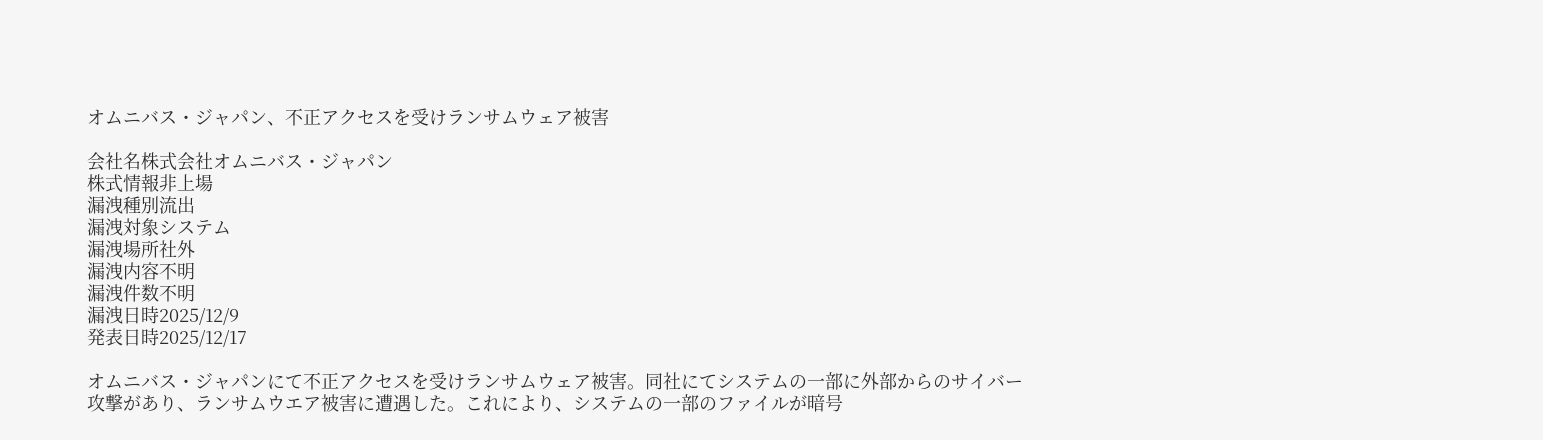オムニバス・ジャパン、不正アクセスを受けランサムウェア被害

会社名株式会社オムニバス・ジャパン
株式情報非上場
漏洩種別流出
漏洩対象システム
漏洩場所社外
漏洩内容不明
漏洩件数不明
漏洩日時2025/12/9
発表日時2025/12/17

オムニバス・ジャパンにて不正アクセスを受けランサムウェア被害。同社にてシステムの一部に外部からのサイバー攻撃があり、ランサムウエア被害に遭遇した。これにより、システムの一部のファイルが暗号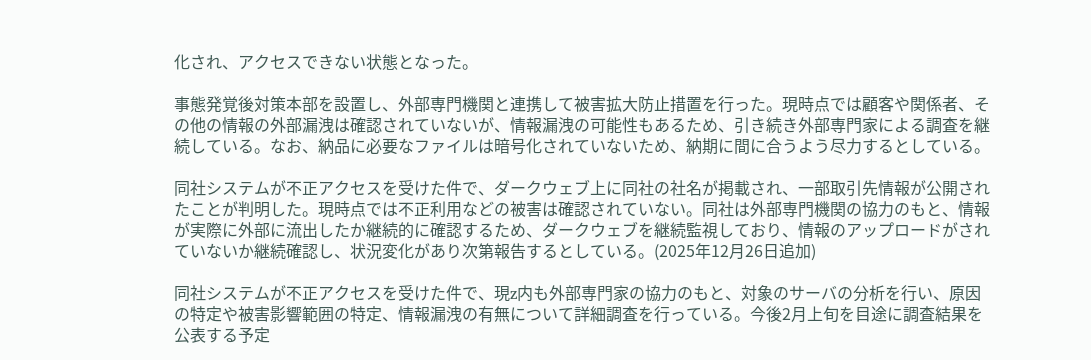化され、アクセスできない状態となった。

事態発覚後対策本部を設置し、外部専門機関と連携して被害拡大防止措置を行った。現時点では顧客や関係者、その他の情報の外部漏洩は確認されていないが、情報漏洩の可能性もあるため、引き続き外部専門家による調査を継続している。なお、納品に必要なファイルは暗号化されていないため、納期に間に合うよう尽力するとしている。

同社システムが不正アクセスを受けた件で、ダークウェブ上に同社の社名が掲載され、一部取引先情報が公開されたことが判明した。現時点では不正利用などの被害は確認されていない。同社は外部専門機関の協力のもと、情報が実際に外部に流出したか継続的に確認するため、ダークウェブを継続監視しており、情報のアップロードがされていないか継続確認し、状況変化があり次第報告するとしている。(2025年12月26日追加)

同社システムが不正アクセスを受けた件で、現z内も外部専門家の協力のもと、対象のサーバの分析を行い、原因の特定や被害影響範囲の特定、情報漏洩の有無について詳細調査を行っている。今後2月上旬を目途に調査結果を公表する予定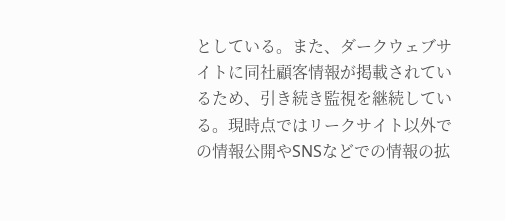としている。また、ダークウェブサイトに同社顧客情報が掲載されているため、引き続き監視を継続している。現時点ではリークサイト以外での情報公開やSNSなどでの情報の拡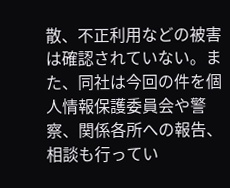散、不正利用などの被害は確認されていない。また、同社は今回の件を個人情報保護委員会や警察、関係各所への報告、相談も行ってい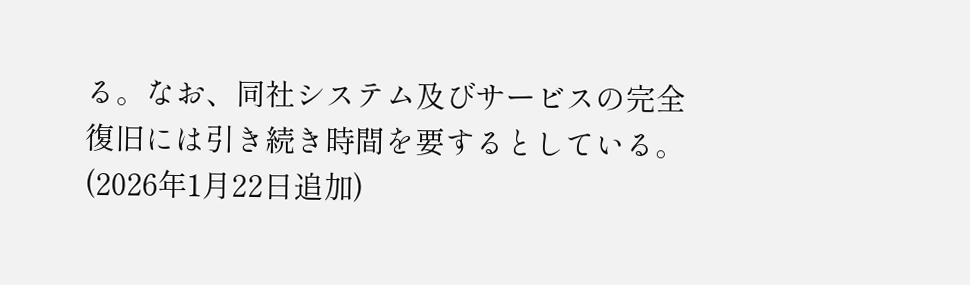る。なお、同社システム及びサービスの完全復旧には引き続き時間を要するとしている。(2026年1月22日追加)